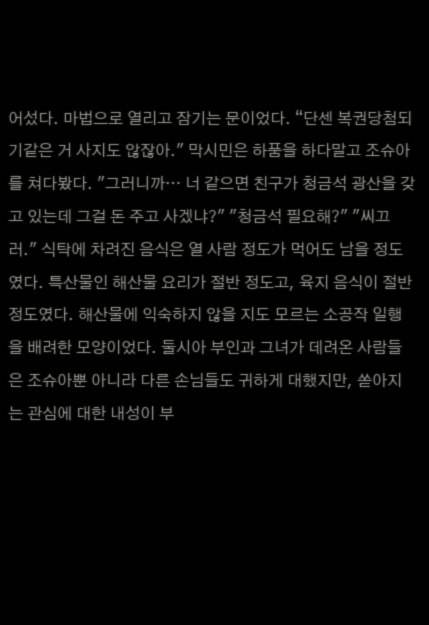어섰다. 마법으로 열리고 잠기는 문이었다. “단센 복권당첨되기같은 거 사지도 않잖아." 막시민은 하품을 하다말고 조슈아를 쳐다봤다. "그러니까… 너 같으면 친구가 청금석 광산을 갖고 있는데 그걸 돈 주고 사겠냐?" "청금석 필요해?" "씨끄러." 식탁에 차려진 음식은 열 사람 정도가 먹어도 남을 정도였다. 특산물인 해산물 요리가 절반 정도고, 육지 음식이 절반 정도였다. 해산물에 익숙하지 않을 지도 모르는 소공작 일행을 배려한 모양이었다. 둘시아 부인과 그녀가 데려온 사람들은 조슈아뿐 아니라 다른 손님들도 귀하게 대했지만, 쏟아지는 관심에 대한 내성이 부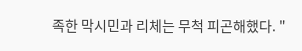족한 막시민과 리체는 무척 피곤해했다. "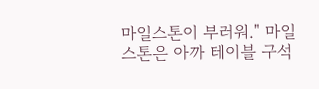마일스톤이 부러워." 마일스톤은 아까 테이블 구석